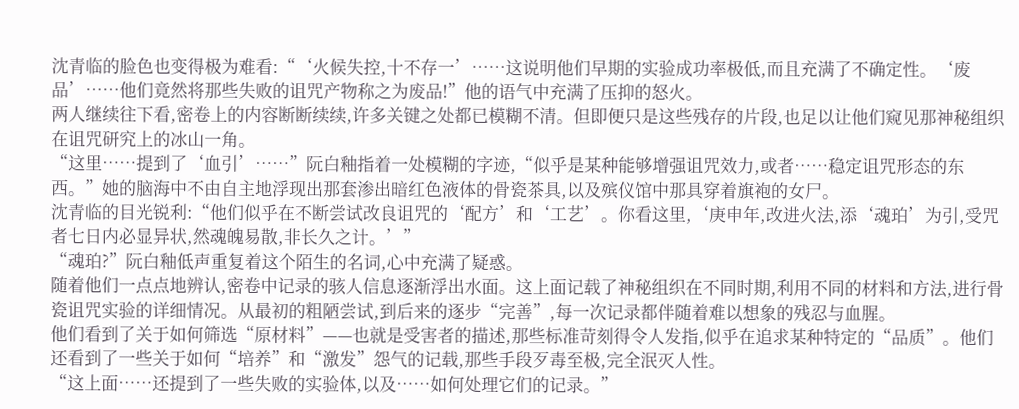沈青临的脸色也变得极为难看:“‘火候失控,十不存一’……这说明他们早期的实验成功率极低,而且充满了不确定性。‘废品’……他们竟然将那些失败的诅咒产物称之为废品!”他的语气中充满了压抑的怒火。
两人继续往下看,密卷上的内容断断续续,许多关键之处都已模糊不清。但即便只是这些残存的片段,也足以让他们窥见那神秘组织在诅咒研究上的冰山一角。
“这里……提到了‘血引’……”阮白釉指着一处模糊的字迹,“似乎是某种能够增强诅咒效力,或者……稳定诅咒形态的东西。”她的脑海中不由自主地浮现出那套渗出暗红色液体的骨瓷茶具,以及殡仪馆中那具穿着旗袍的女尸。
沈青临的目光锐利:“他们似乎在不断尝试改良诅咒的‘配方’和‘工艺’。你看这里,‘庚申年,改进火法,添‘魂珀’为引,受咒者七日内必显异状,然魂魄易散,非长久之计。’”
“魂珀?”阮白釉低声重复着这个陌生的名词,心中充满了疑惑。
随着他们一点点地辨认,密卷中记录的骇人信息逐渐浮出水面。这上面记载了神秘组织在不同时期,利用不同的材料和方法,进行骨瓷诅咒实验的详细情况。从最初的粗陋尝试,到后来的逐步“完善”,每一次记录都伴随着难以想象的残忍与血腥。
他们看到了关于如何筛选“原材料”——也就是受害者的描述,那些标准苛刻得令人发指,似乎在追求某种特定的“品质”。他们还看到了一些关于如何“培养”和“激发”怨气的记载,那些手段歹毒至极,完全泯灭人性。
“这上面……还提到了一些失败的实验体,以及……如何处理它们的记录。”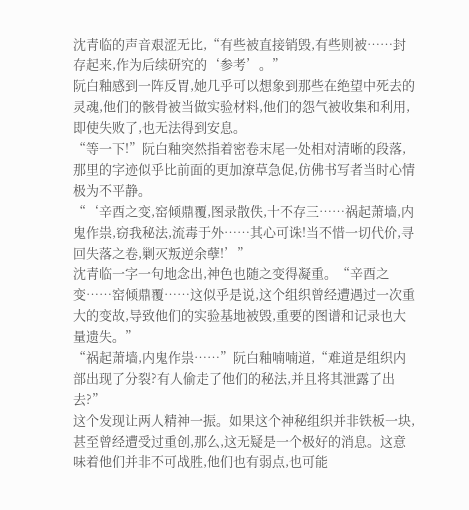沈青临的声音艰涩无比,“有些被直接销毁,有些则被……封存起来,作为后续研究的‘参考’。”
阮白釉感到一阵反胃,她几乎可以想象到那些在绝望中死去的灵魂,他们的骸骨被当做实验材料,他们的怨气被收集和利用,即使失败了,也无法得到安息。
“等一下!”阮白釉突然指着密卷末尾一处相对清晰的段落,那里的字迹似乎比前面的更加潦草急促,仿佛书写者当时心情极为不平静。
“‘辛酉之变,窑倾鼎覆,图录散佚,十不存三……祸起萧墙,内鬼作祟,窃我秘法,流毒于外……其心可诛!当不惜一切代价,寻回失落之卷,剿灭叛逆余孽!’”
沈青临一字一句地念出,神色也随之变得凝重。“辛酉之变……窑倾鼎覆……这似乎是说,这个组织曾经遭遇过一次重大的变故,导致他们的实验基地被毁,重要的图谱和记录也大量遗失。”
“祸起萧墙,内鬼作祟……”阮白釉喃喃道,“难道是组织内部出现了分裂?有人偷走了他们的秘法,并且将其泄露了出去?”
这个发现让两人精神一振。如果这个神秘组织并非铁板一块,甚至曾经遭受过重创,那么,这无疑是一个极好的消息。这意味着他们并非不可战胜,他们也有弱点,也可能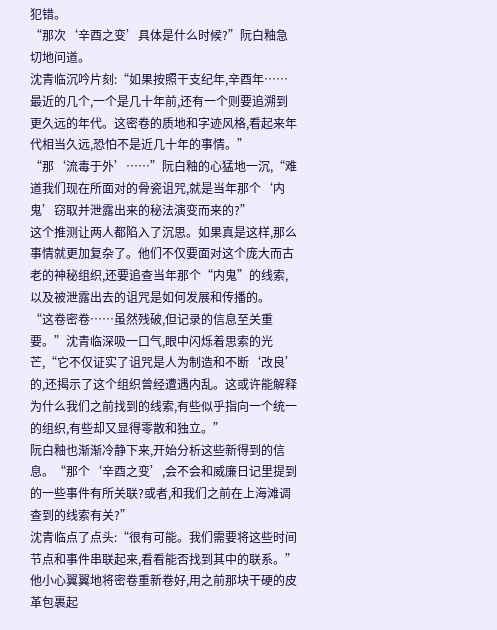犯错。
“那次‘辛酉之变’具体是什么时候?”阮白釉急切地问道。
沈青临沉吟片刻:“如果按照干支纪年,辛酉年……最近的几个,一个是几十年前,还有一个则要追溯到更久远的年代。这密卷的质地和字迹风格,看起来年代相当久远,恐怕不是近几十年的事情。”
“那‘流毒于外’……”阮白釉的心猛地一沉,“难道我们现在所面对的骨瓷诅咒,就是当年那个‘内鬼’窃取并泄露出来的秘法演变而来的?”
这个推测让两人都陷入了沉思。如果真是这样,那么事情就更加复杂了。他们不仅要面对这个庞大而古老的神秘组织,还要追查当年那个“内鬼”的线索,以及被泄露出去的诅咒是如何发展和传播的。
“这卷密卷……虽然残破,但记录的信息至关重要。”沈青临深吸一口气,眼中闪烁着思索的光芒,“它不仅证实了诅咒是人为制造和不断‘改良’的,还揭示了这个组织曾经遭遇内乱。这或许能解释为什么我们之前找到的线索,有些似乎指向一个统一的组织,有些却又显得零散和独立。”
阮白釉也渐渐冷静下来,开始分析这些新得到的信息。“那个‘辛酉之变’,会不会和威廉日记里提到的一些事件有所关联?或者,和我们之前在上海滩调查到的线索有关?”
沈青临点了点头:“很有可能。我们需要将这些时间节点和事件串联起来,看看能否找到其中的联系。”他小心翼翼地将密卷重新卷好,用之前那块干硬的皮革包裹起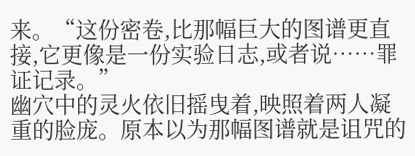来。“这份密卷,比那幅巨大的图谱更直接,它更像是一份实验日志,或者说……罪证记录。”
幽穴中的灵火依旧摇曳着,映照着两人凝重的脸庞。原本以为那幅图谱就是诅咒的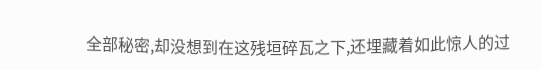全部秘密,却没想到在这残垣碎瓦之下,还埋藏着如此惊人的过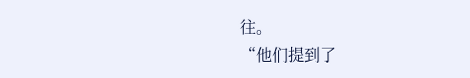往。
“他们提到了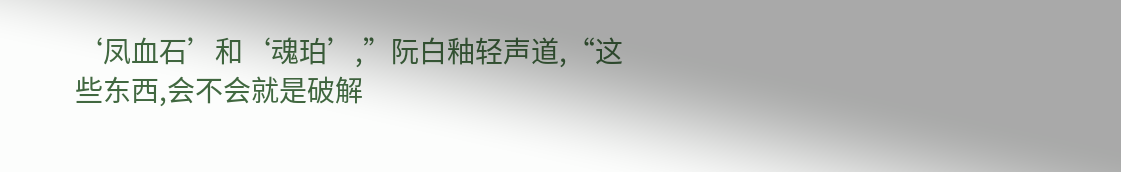‘凤血石’和‘魂珀’,”阮白釉轻声道,“这些东西,会不会就是破解